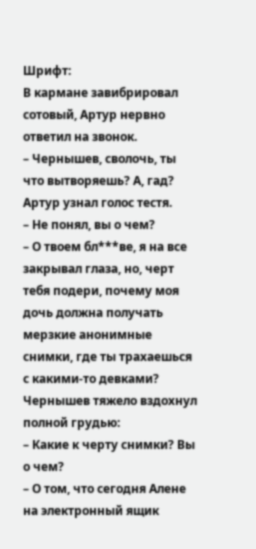Шрифт:
В кармане завибрировал сотовый, Артур нервно ответил на звонок.
– Чернышев, сволочь, ты что вытворяешь? А, гад?
Артур узнал голос тестя.
– Не понял, вы о чем?
– О твоем бл***ве, я на все закрывал глаза, но, черт тебя подери, почему моя дочь должна получать мерзкие анонимные снимки, где ты трахаешься с какими-то девками?
Чернышев тяжело вздохнул полной грудью:
– Какие к черту снимки? Вы о чем?
– О том, что сегодня Алене на электронный ящик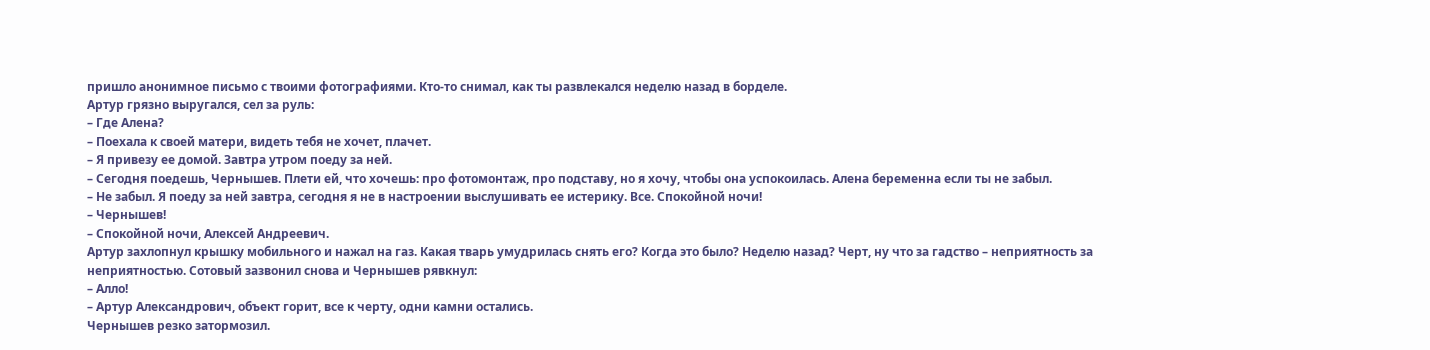пришло анонимное письмо с твоими фотографиями. Кто-то снимал, как ты развлекался неделю назад в борделе.
Артур грязно выругался, сел за руль:
– Где Алена?
– Поехала к своей матери, видеть тебя не хочет, плачет.
– Я привезу ее домой. Завтра утром поеду за ней.
– Сегодня поедешь, Чернышев. Плети ей, что хочешь: про фотомонтаж, про подставу, но я хочу, чтобы она успокоилась. Алена беременна если ты не забыл.
– Не забыл. Я поеду за ней завтра, сегодня я не в настроении выслушивать ее истерику. Все. Спокойной ночи!
– Чернышев!
– Спокойной ночи, Алексей Андреевич.
Артур захлопнул крышку мобильного и нажал на газ. Какая тварь умудрилась снять его? Когда это было? Неделю назад? Черт, ну что за гадство – неприятность за неприятностью. Сотовый зазвонил снова и Чернышев рявкнул:
– Алло!
– Артур Александрович, объект горит, все к черту, одни камни остались.
Чернышев резко затормозил.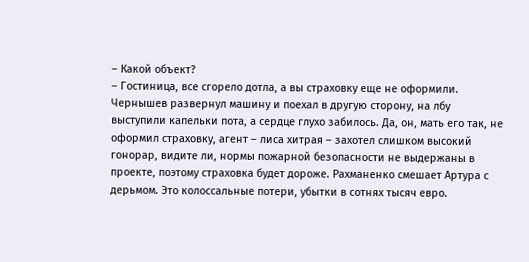– Какой объект?
– Гостиница, все сгорело дотла, а вы страховку еще не оформили.
Чернышев развернул машину и поехал в другую сторону, на лбу выступили капельки пота, а сердце глухо забилось. Да, он, мать его так, не оформил страховку, агент – лиса хитрая – захотел слишком высокий гонорар, видите ли, нормы пожарной безопасности не выдержаны в проекте, поэтому страховка будет дороже. Рахманенко смешает Артура с дерьмом. Это колоссальные потери, убытки в сотнях тысяч евро.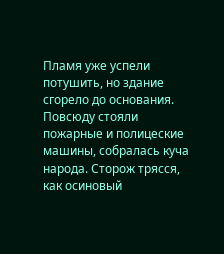Пламя уже успели потушить, но здание сгорело до основания. Повсюду стояли пожарные и полицеские машины, собралась куча народа. Сторож трясся, как осиновый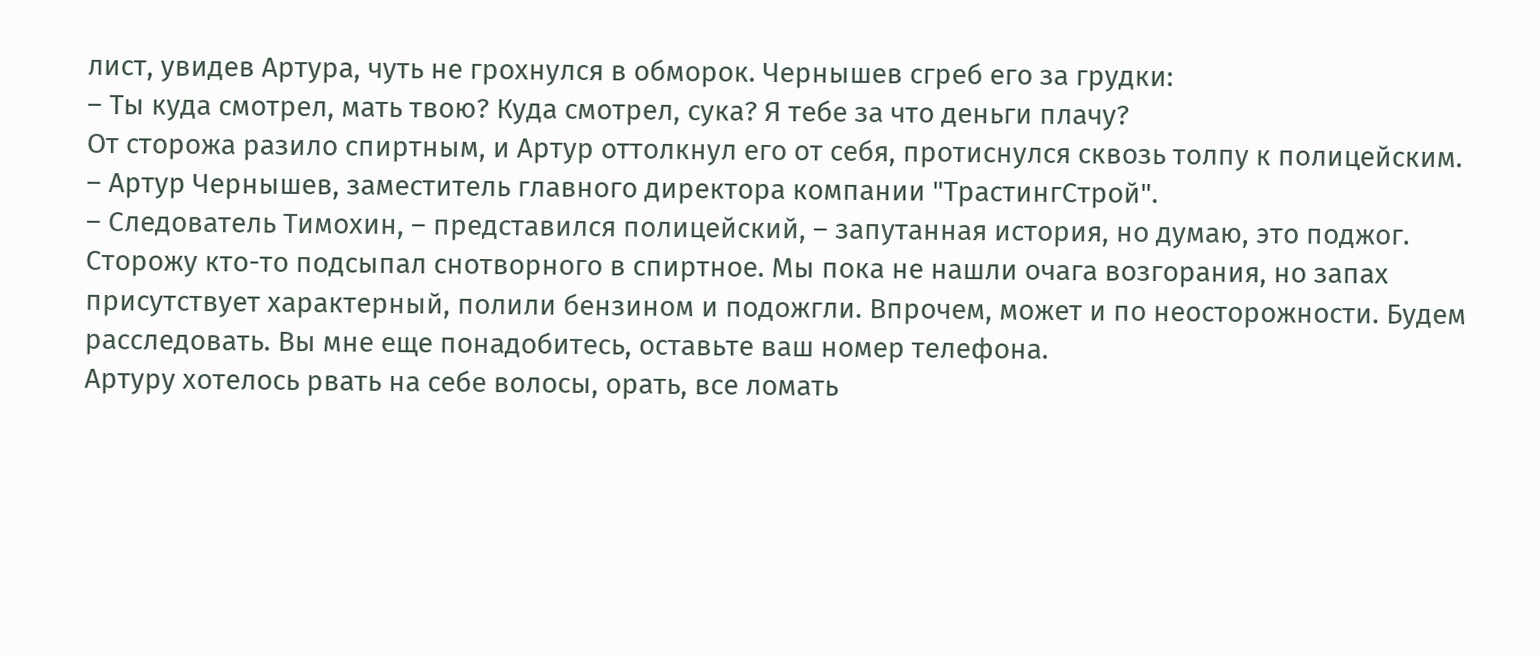лист, увидев Артура, чуть не грохнулся в обморок. Чернышев сгреб его за грудки:
– Ты куда смотрел, мать твою? Куда смотрел, сука? Я тебе за что деньги плачу?
От сторожа разило спиртным, и Артур оттолкнул его от себя, протиснулся сквозь толпу к полицейским.
– Артур Чернышев, заместитель главного директора компании "ТрастингСтрой".
– Следователь Тимохин, – представился полицейский, – запутанная история, но думаю, это поджог. Сторожу кто-то подсыпал снотворного в спиртное. Мы пока не нашли очага возгорания, но запах присутствует характерный, полили бензином и подожгли. Впрочем, может и по неосторожности. Будем расследовать. Вы мне еще понадобитесь, оставьте ваш номер телефона.
Артуру хотелось рвать на себе волосы, орать, все ломать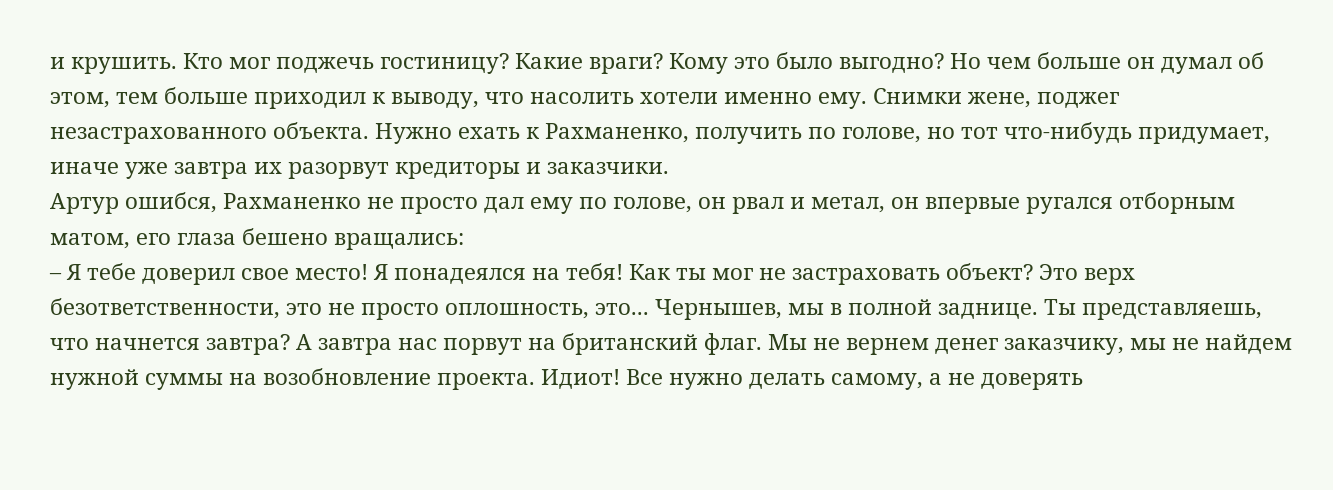и крушить. Кто мог поджечь гостиницу? Какие враги? Кому это было выгодно? Но чем больше он думал об этом, тем больше приходил к выводу, что насолить хотели именно ему. Снимки жене, поджег незастрахованного объекта. Нужно ехать к Рахманенко, получить по голове, но тот что-нибудь придумает, иначе уже завтра их разорвут кредиторы и заказчики.
Артур ошибся, Рахманенко не просто дал ему по голове, он рвал и метал, он впервые ругался отборным матом, его глаза бешено вращались:
– Я тебе доверил свое место! Я понадеялся на тебя! Как ты мог не застраховать объект? Это верх безответственности, это не просто оплошность, это... Чернышев, мы в полной заднице. Ты представляешь, что начнется завтра? А завтра нас порвут на британский флаг. Мы не вернем денег заказчику, мы не найдем нужной суммы на возобновление проекта. Идиот! Все нужно делать самому, а не доверять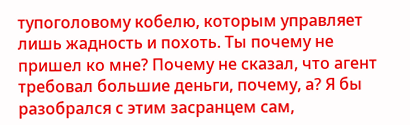тупоголовому кобелю, которым управляет лишь жадность и похоть. Ты почему не пришел ко мне? Почему не сказал, что агент требовал большие деньги, почему, а? Я бы разобрался с этим засранцем сам,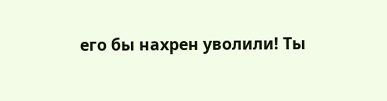его бы нахрен уволили! Ты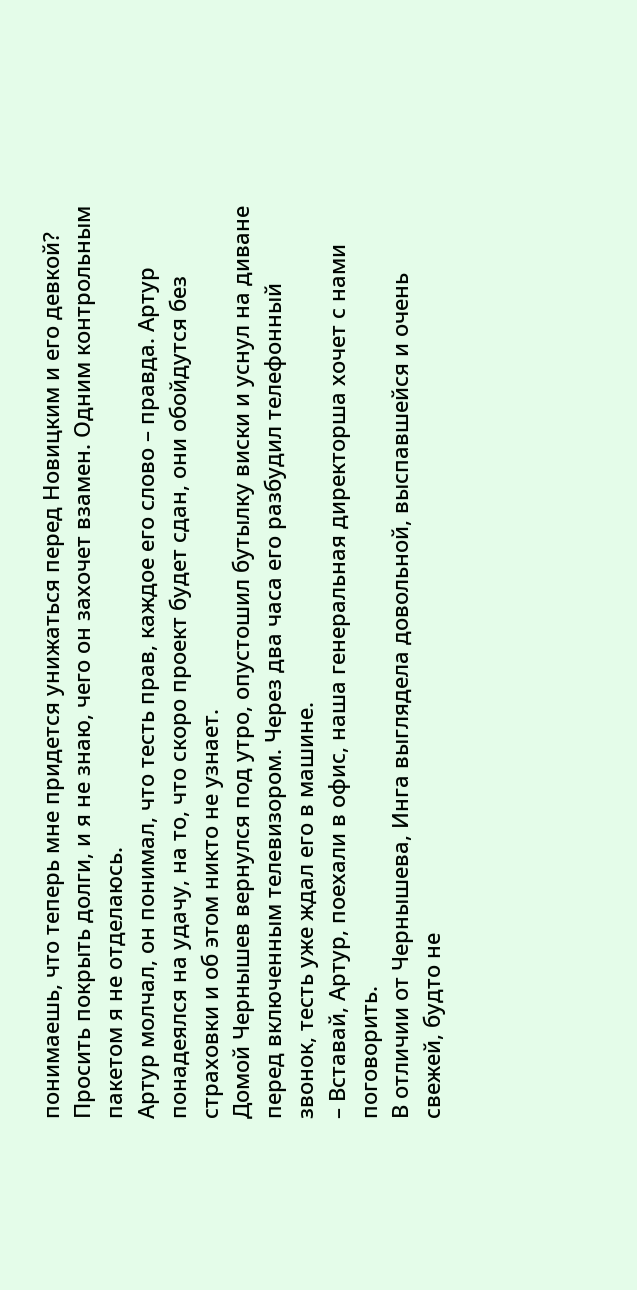понимаешь, что теперь мне придется унижаться перед Новицким и его девкой? Просить покрыть долги, и я не знаю, чего он захочет взамен. Одним контрольным пакетом я не отделаюсь.
Артур молчал, он понимал, что тесть прав, каждое его слово – правда. Артур понадеялся на удачу, на то, что скоро проект будет сдан, они обойдутся без страховки и об этом никто не узнает.
Домой Чернышев вернулся под утро, опустошил бутылку виски и уснул на диване перед включенным телевизором. Через два часа его разбудил телефонный звонок, тесть уже ждал его в машине.
– Вставай, Артур, поехали в офис, наша генеральная директорша хочет с нами поговорить.
В отличии от Чернышева, Инга выглядела довольной, выспавшейся и очень свежей, будто не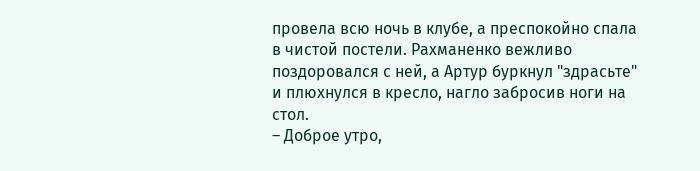провела всю ночь в клубе, а преспокойно спала в чистой постели. Рахманенко вежливо поздоровался с ней, а Артур буркнул "здрасьте" и плюхнулся в кресло, нагло забросив ноги на стол.
– Доброе утро,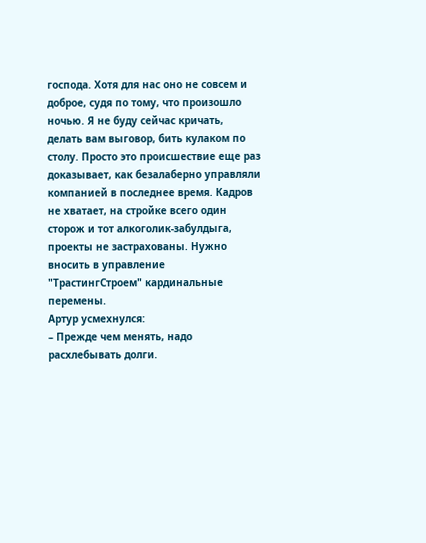господа. Хотя для нас оно не совсем и доброе, судя по тому, что произошло ночью. Я не буду сейчас кричать, делать вам выговор, бить кулаком по столу. Просто это происшествие еще раз доказывает, как безалаберно управляли компанией в последнее время. Кадров не хватает, на стройке всего один сторож и тот алкоголик-забулдыга, проекты не застрахованы. Нужно вносить в управление "ТрастингСтроем" кардинальные перемены.
Артур усмехнулся:
– Прежде чем менять, надо расхлебывать долги.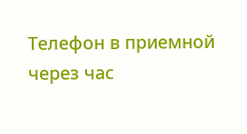Телефон в приемной через час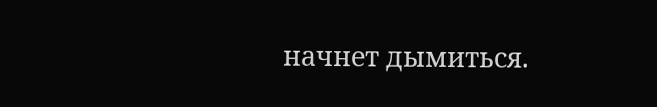начнет дымиться.